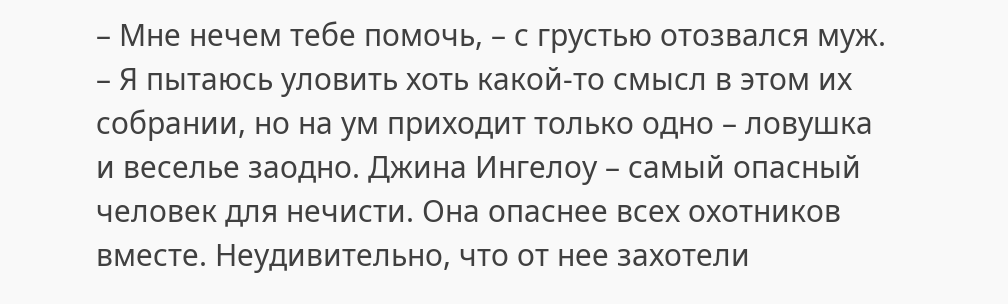– Мне нечем тебе помочь, – с грустью отозвался муж. – Я пытаюсь уловить хоть какой-то смысл в этом их собрании, но на ум приходит только одно – ловушка и веселье заодно. Джина Ингелоу – самый опасный человек для нечисти. Она опаснее всех охотников вместе. Неудивительно, что от нее захотели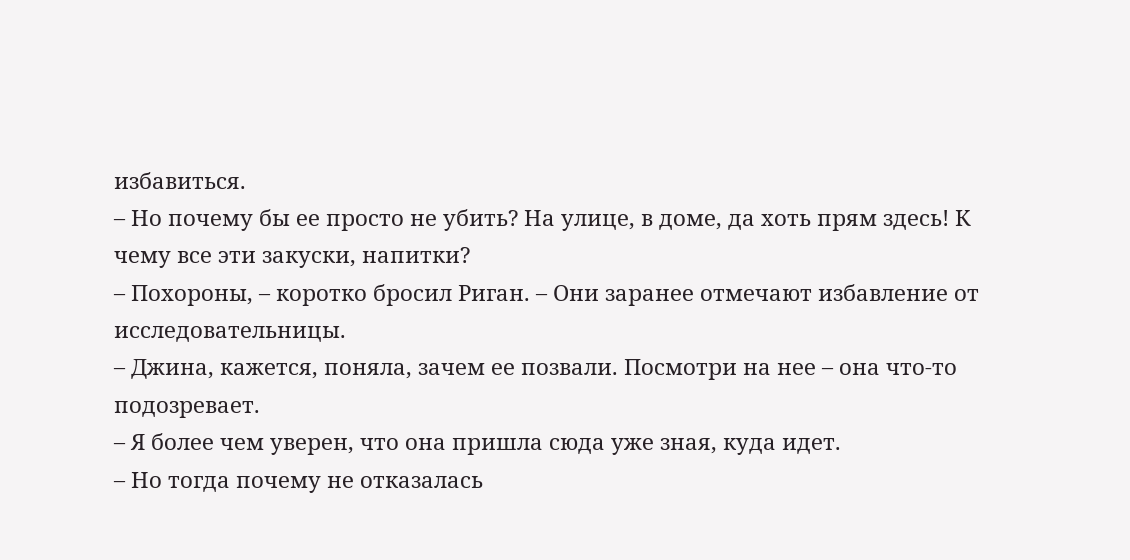избавиться.
– Но почему бы ее просто не убить? На улице, в доме, да хоть прям здесь! К чему все эти закуски, напитки?
– Похороны, – коротко бросил Риган. – Они заранее отмечают избавление от исследовательницы.
– Джина, кажется, поняла, зачем ее позвали. Посмотри на нее – она что-то подозревает.
– Я более чем уверен, что она пришла сюда уже зная, куда идет.
– Но тогда почему не отказалась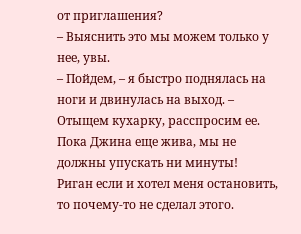от приглашения?
– Выяснить это мы можем только у нее, увы.
– Пойдем, – я быстро поднялась на ноги и двинулась на выход. – Отыщем кухарку, расспросим ее. Пока Джина еще жива, мы не должны упускать ни минуты!
Риган если и хотел меня остановить, то почему-то не сделал этого.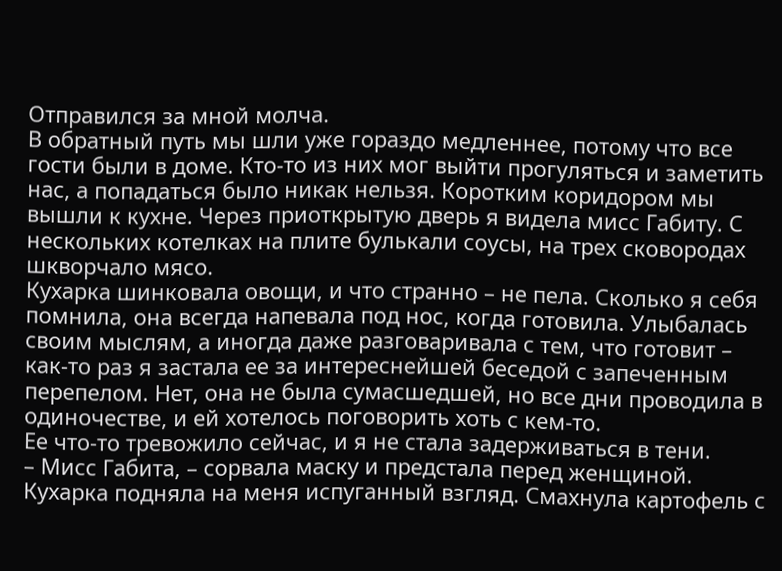Отправился за мной молча.
В обратный путь мы шли уже гораздо медленнее, потому что все гости были в доме. Кто-то из них мог выйти прогуляться и заметить нас, а попадаться было никак нельзя. Коротким коридором мы вышли к кухне. Через приоткрытую дверь я видела мисс Габиту. С нескольких котелках на плите булькали соусы, на трех сковородах шкворчало мясо.
Кухарка шинковала овощи, и что странно – не пела. Сколько я себя помнила, она всегда напевала под нос, когда готовила. Улыбалась своим мыслям, а иногда даже разговаривала с тем, что готовит – как-то раз я застала ее за интереснейшей беседой с запеченным перепелом. Нет, она не была сумасшедшей, но все дни проводила в одиночестве, и ей хотелось поговорить хоть с кем-то.
Ее что-то тревожило сейчас, и я не стала задерживаться в тени.
– Мисс Габита, – сорвала маску и предстала перед женщиной.
Кухарка подняла на меня испуганный взгляд. Смахнула картофель с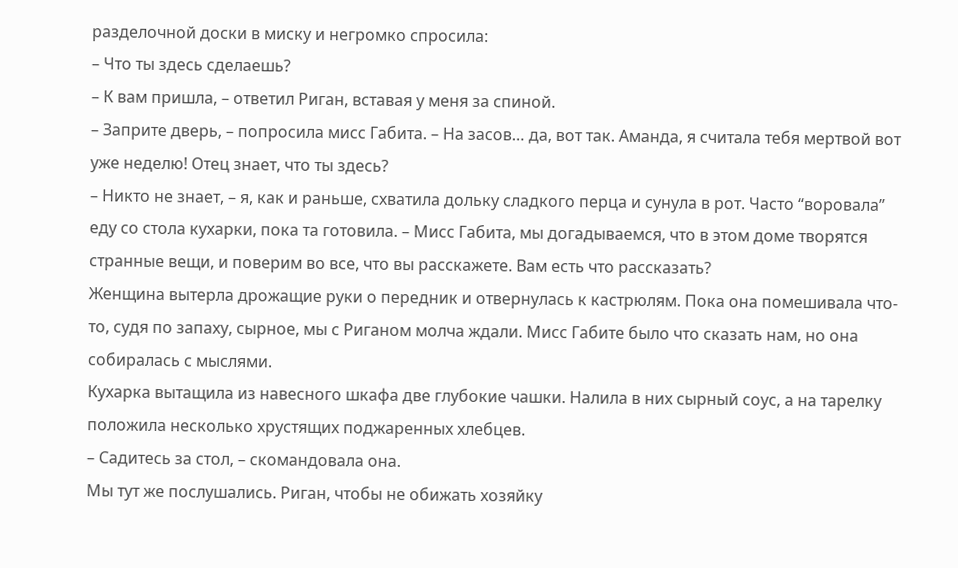разделочной доски в миску и негромко спросила:
– Что ты здесь сделаешь?
– К вам пришла, – ответил Риган, вставая у меня за спиной.
– Заприте дверь, – попросила мисс Габита. – На засов… да, вот так. Аманда, я считала тебя мертвой вот уже неделю! Отец знает, что ты здесь?
– Никто не знает, – я, как и раньше, схватила дольку сладкого перца и сунула в рот. Часто “воровала” еду со стола кухарки, пока та готовила. – Мисс Габита, мы догадываемся, что в этом доме творятся странные вещи, и поверим во все, что вы расскажете. Вам есть что рассказать?
Женщина вытерла дрожащие руки о передник и отвернулась к кастрюлям. Пока она помешивала что-то, судя по запаху, сырное, мы с Риганом молча ждали. Мисс Габите было что сказать нам, но она собиралась с мыслями.
Кухарка вытащила из навесного шкафа две глубокие чашки. Налила в них сырный соус, а на тарелку положила несколько хрустящих поджаренных хлебцев.
– Садитесь за стол, – скомандовала она.
Мы тут же послушались. Риган, чтобы не обижать хозяйку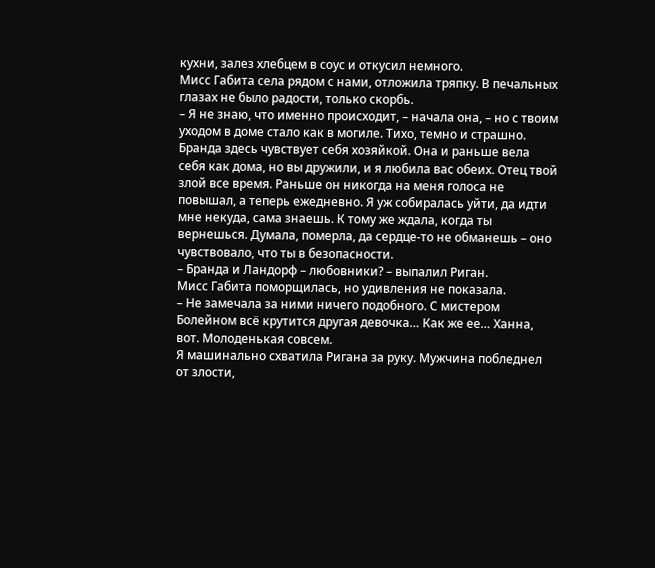кухни, залез хлебцем в соус и откусил немного.
Мисс Габита села рядом с нами, отложила тряпку. В печальных глазах не было радости, только скорбь.
– Я не знаю, что именно происходит, – начала она, – но с твоим уходом в доме стало как в могиле. Тихо, темно и страшно. Бранда здесь чувствует себя хозяйкой. Она и раньше вела себя как дома, но вы дружили, и я любила вас обеих. Отец твой злой все время. Раньше он никогда на меня голоса не повышал, а теперь ежедневно. Я уж собиралась уйти, да идти мне некуда, сама знаешь. К тому же ждала, когда ты вернешься. Думала, померла, да сердце-то не обманешь – оно чувствовало, что ты в безопасности.
– Бранда и Ландорф – любовники? – выпалил Риган.
Мисс Габита поморщилась, но удивления не показала.
– Не замечала за ними ничего подобного. С мистером Болейном всё крутится другая девочка… Как же ее… Ханна, вот. Молоденькая совсем.
Я машинально схватила Ригана за руку. Мужчина побледнел от злости,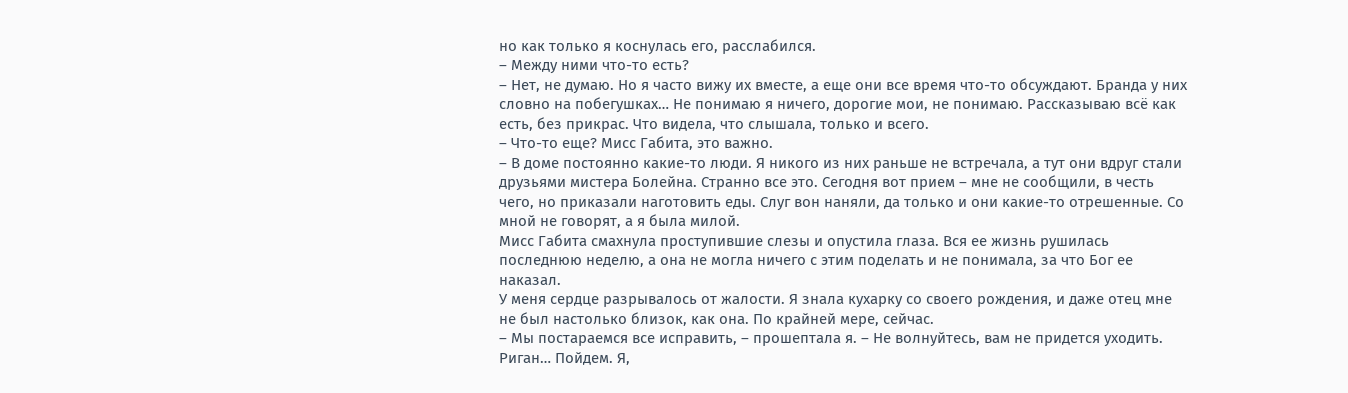но как только я коснулась его, расслабился.
– Между ними что-то есть?
– Нет, не думаю. Но я часто вижу их вместе, а еще они все время что-то обсуждают. Бранда у них словно на побегушках… Не понимаю я ничего, дорогие мои, не понимаю. Рассказываю всё как есть, без прикрас. Что видела, что слышала, только и всего.
– Что-то еще? Мисс Габита, это важно.
– В доме постоянно какие-то люди. Я никого из них раньше не встречала, а тут они вдруг стали друзьями мистера Болейна. Странно все это. Сегодня вот прием – мне не сообщили, в честь чего, но приказали наготовить еды. Слуг вон наняли, да только и они какие-то отрешенные. Со мной не говорят, а я была милой.
Мисс Габита смахнула проступившие слезы и опустила глаза. Вся ее жизнь рушилась последнюю неделю, а она не могла ничего с этим поделать и не понимала, за что Бог ее наказал.
У меня сердце разрывалось от жалости. Я знала кухарку со своего рождения, и даже отец мне не был настолько близок, как она. По крайней мере, сейчас.
– Мы постараемся все исправить, – прошептала я. – Не волнуйтесь, вам не придется уходить. Риган… Пойдем. Я,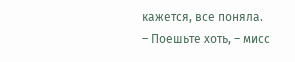кажется, все поняла.
– Поешьте хоть, – мисс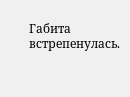Габита встрепенулась.